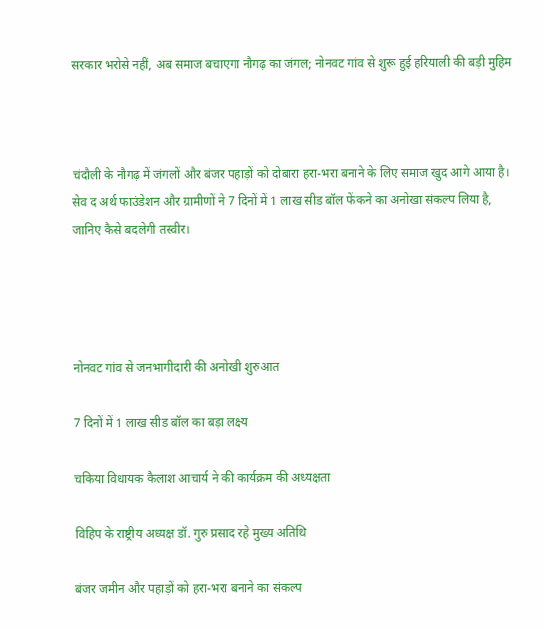सरकार भरोसे नहीं, अब समाज बचाएगा नौगढ़ का जंगल; नोनवट गांव से शुरू हुई हरियाली की बड़ी मुहिम



चंदौली के नौगढ़ में जंगलों और बंजर पहाड़ों को दोबारा हरा-भरा बनाने के लिए समाज खुद आगे आया है। सेव द अर्थ फाउंडेशन और ग्रामीणों ने 7 दिनों में 1 लाख सीड बॉल फेंकने का अनोखा संकल्प लिया है, जानिए कैसे बदलेगी तस्वीर।




नोनवट गांव से जनभागीदारी की अनोखी शुरुआत

7 दिनों में 1 लाख सीड बॉल का बड़ा लक्ष्य

चकिया विधायक कैलाश आचार्य ने की कार्यक्रम की अध्यक्षता

विहिप के राष्ट्रीय अध्यक्ष डॉ. गुरु प्रसाद रहे मुख्य अतिथि

बंजर जमीन और पहाड़ों को हरा-भरा बनाने का संकल्प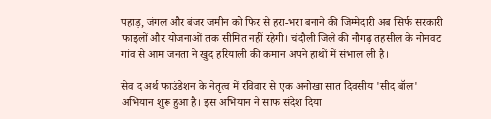पहाड़, जंगल और बंजर जमीन को फिर से हरा-भरा बनाने की जिम्मेदारी अब सिर्फ सरकारी फाइलों और योजनाओं तक सीमित नहीं रहेगी। चंदौली जिले की नौगढ़ तहसील के नोनवट गांव से आम जनता ने खुद हरियाली की कमान अपने हाथों में संभाल ली है।

सेव द अर्थ फाउंडेशन के नेतृत्व में रविवार से एक अनोखा सात दिवसीय 'सीद बॉल' अभियान शुरू हुआ है। इस अभियान ने साफ संदेश दिया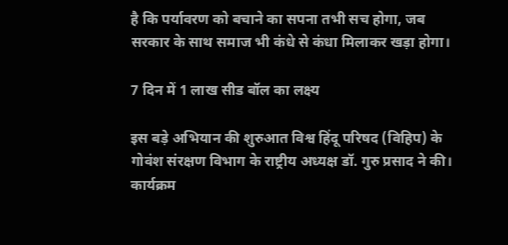है कि पर्यावरण को बचाने का सपना तभी सच होगा, जब सरकार के साथ समाज भी कंधे से कंधा मिलाकर खड़ा होगा।

7 दिन में 1 लाख सीड बॉल का लक्ष्य

इस बड़े अभियान की शुरुआत विश्व हिंदू परिषद (विहिप) के गोवंश संरक्षण विभाग के राष्ट्रीय अध्यक्ष डॉ. गुरु प्रसाद ने की। कार्यक्रम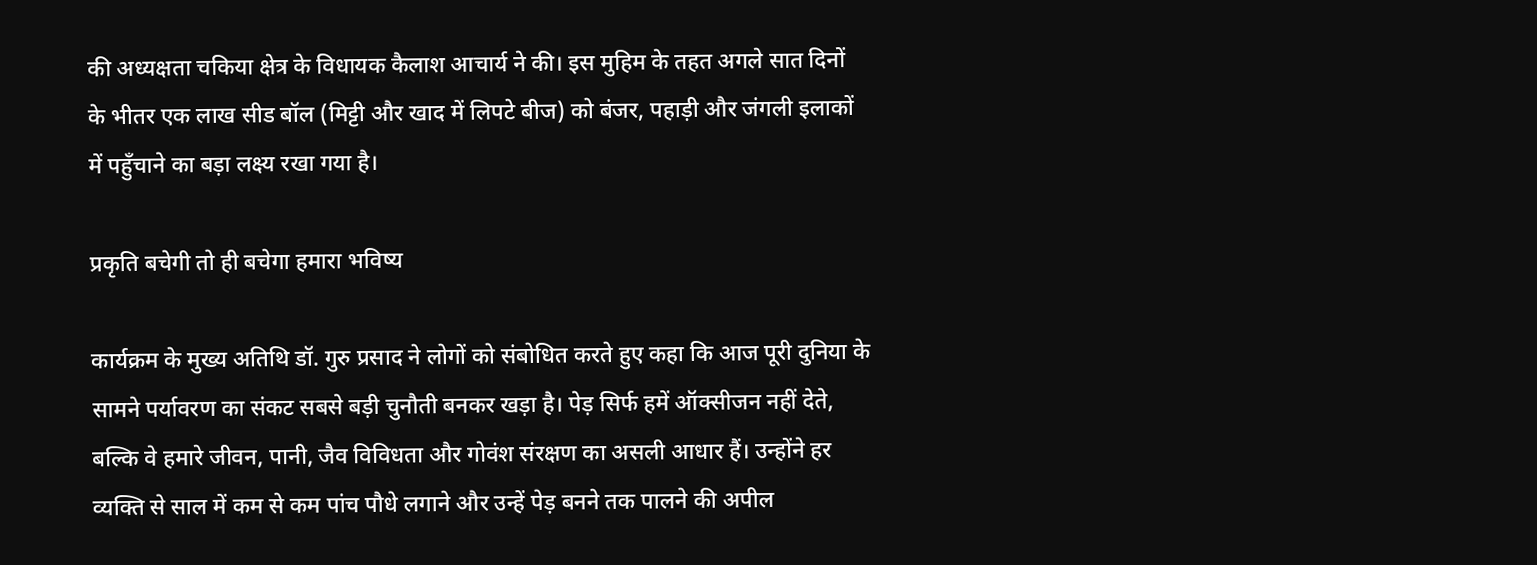की अध्यक्षता चकिया क्षेत्र के विधायक कैलाश आचार्य ने की। इस मुहिम के तहत अगले सात दिनों के भीतर एक लाख सीड बॉल (मिट्टी और खाद में लिपटे बीज) को बंजर, पहाड़ी और जंगली इलाकों में पहुँचाने का बड़ा लक्ष्य रखा गया है।

प्रकृति बचेगी तो ही बचेगा हमारा भविष्य

कार्यक्रम के मुख्य अतिथि डॉ. गुरु प्रसाद ने लोगों को संबोधित करते हुए कहा कि आज पूरी दुनिया के सामने पर्यावरण का संकट सबसे बड़ी चुनौती बनकर खड़ा है। पेड़ सिर्फ हमें ऑक्सीजन नहीं देते, बल्कि वे हमारे जीवन, पानी, जैव विविधता और गोवंश संरक्षण का असली आधार हैं। उन्होंने हर व्यक्ति से साल में कम से कम पांच पौधे लगाने और उन्हें पेड़ बनने तक पालने की अपील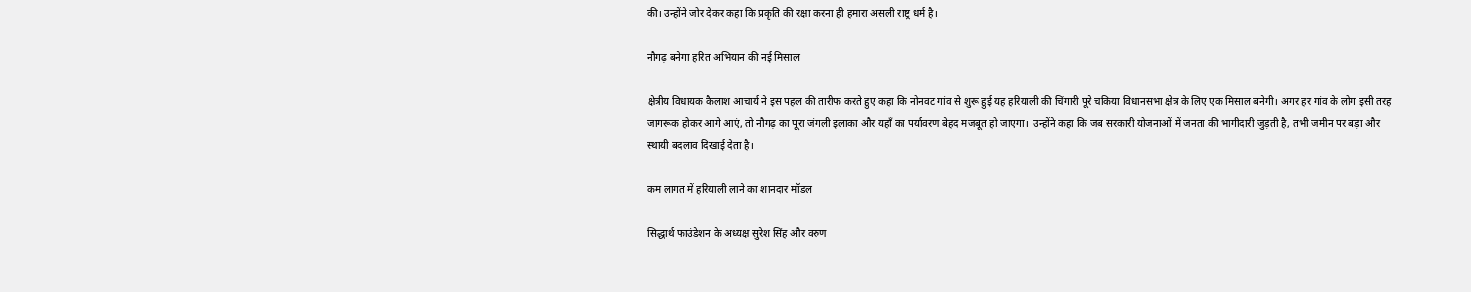की। उन्होंने जोर देकर कहा कि प्रकृति की रक्षा करना ही हमारा असली राष्ट्र धर्म है।

नौगढ़ बनेगा हरित अभियान की नई मिसाल

क्षेत्रीय विधायक कैलाश आचार्य ने इस पहल की तारीफ करते हुए कहा कि नोनवट गांव से शुरू हुई यह हरियाली की चिंगारी पूरे चकिया विधानसभा क्षेत्र के लिए एक मिसाल बनेगी। अगर हर गांव के लोग इसी तरह जागरूक होकर आगे आएं, तो नौगढ़ का पूरा जंगली इलाका और यहाँ का पर्यावरण बेहद मजबूत हो जाएगा। उन्होंने कहा कि जब सरकारी योजनाओं में जनता की भागीदारी जुड़ती है, तभी जमीन पर बड़ा और स्थायी बदलाव दिखाई देता है।

कम लागत में हरियाली लाने का शानदार मॉडल

सिद्धार्थ फाउंडेशन के अध्यक्ष सुरेश सिंह और वरुण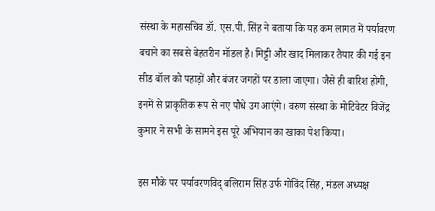संस्था के महासचिव डॉ. एस.पी. सिंह ने बताया कि यह कम लागत में पर्यावरण बचाने का सबसे बेहतरीन मॉडल है। मिट्टी और खाद मिलाकर तैयार की गई इन सीड बॉल को पहाड़ों और बंजर जगहों पर डाला जाएगा। जैसे ही बारिश होगी, इनमें से प्राकृतिक रूप से नए पौधे उग आएंगे। वरुण संस्था के मोटिवेटर विजेंद्र कुमार ने सभी के सामने इस पूरे अभियान का खाका पेश किया।

इस मौके पर पर्यावरणविद् बलिराम सिंह उर्फ गोविंद सिंह, मंडल अध्यक्ष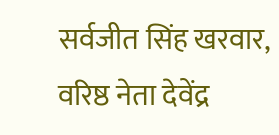सर्वजीत सिंह खरवार, वरिष्ठ नेता देवेंद्र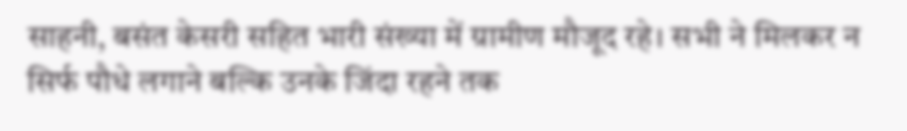साहनी, बसंत केसरी सहित भारी संख्या में ग्रामीण मौजूद रहे। सभी ने मिलकर न सिर्फ पौधे लगाने बल्कि उनके जिंदा रहने तक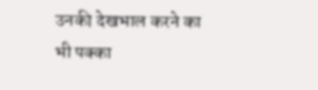उनकी देखभाल करने का भी पक्का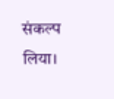संकल्प लिया।